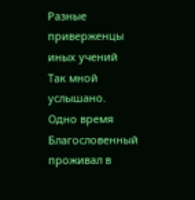Разные приверженцы иных учений
Так мной услышано.
Одно время Благословенный проживал в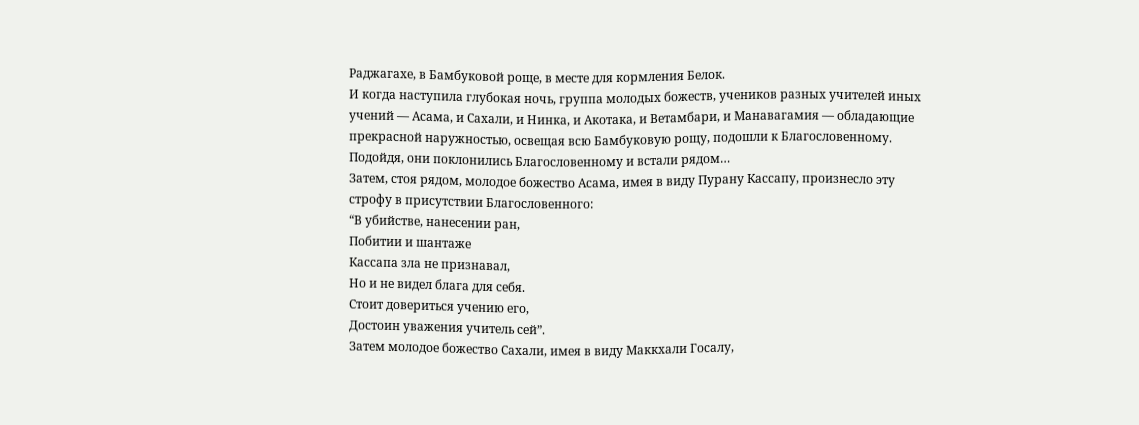Раджагахе, в Бамбуковой роще, в месте для кормления Белок.
И когда наступила глубокая ночь, группа молодых божеств, учеников разных учителей иных учений — Асама, и Сахали, и Нинка, и Акотака, и Ветамбари, и Манавагамия — обладающие прекрасной наружностью, освещая всю Бамбуковую рощу, подошли к Благословенному. Подойдя, они поклонились Благословенному и встали рядом…
Затем, стоя рядом, молодое божество Асама, имея в виду Пурану Кассапу, произнесло эту строфу в присутствии Благословенного:
“В убийстве, нанесении ран,
Побитии и шантаже
Кассапа зла не признавал,
Но и не видел блага для себя.
Стоит довериться учению его,
Достоин уважения учитель сей”.
Затем молодое божество Сахали, имея в виду Маккхали Госалу,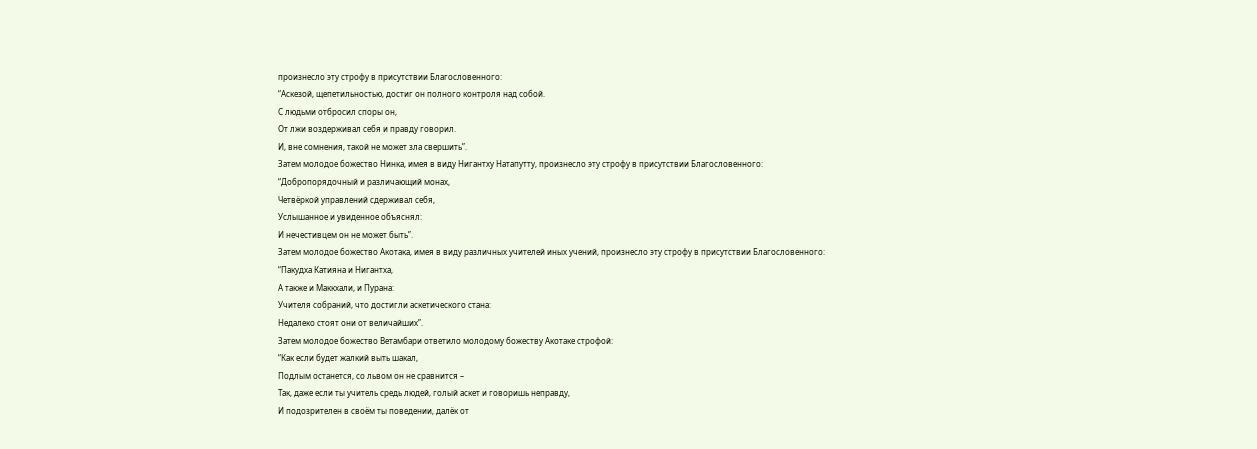произнесло эту строфу в присутствии Благословенного:
“Аскезой, щепетильностью, достиг он полного контроля над собой.
С людьми отбросил споры он,
От лжи воздерживал себя и правду говорил.
И, вне сомнения, такой не может зла свершить”.
Затем молодое божество Нинка, имея в виду Нигантху Натапутту, произнесло эту строфу в присутствии Благословенного:
“Добропорядочный и различающий монах,
Четвёркой управлений сдерживал себя,
Услышанное и увиденное объяснял:
И нечестивцем он не может быть”.
Затем молодое божество Акотака, имея в виду различных учителей иных учений, произнесло эту строфу в присутствии Благословенного:
“Пакудха Катияна и Нигантха,
А также и Маккхали, и Пурана:
Учителя собраний, что достигли аскетического стана:
Недалеко стоят они от величайших”.
Затем молодое божество Ветамбари ответило молодому божеству Акотаке строфой:
“Как если будет жалкий выть шакал,
Подлым останется, со львом он не сравнится –
Так, даже если ты учитель средь людей, голый аскет и говоришь неправду,
И подозрителен в своём ты поведении, далёк от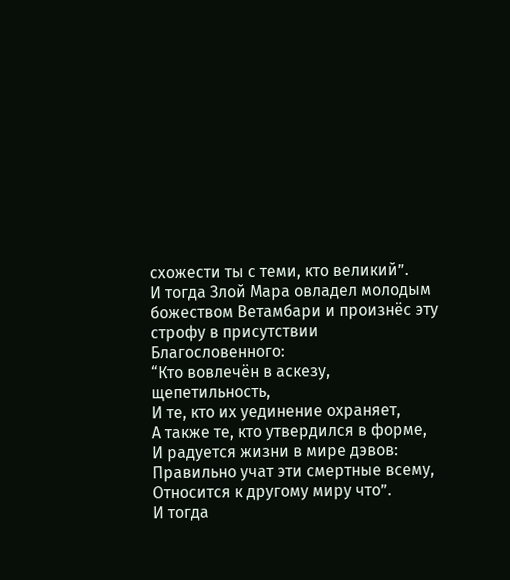схожести ты с теми, кто великий”.
И тогда Злой Мара овладел молодым божеством Ветамбари и произнёс эту строфу в присутствии Благословенного:
“Кто вовлечён в аскезу, щепетильность,
И те, кто их уединение охраняет,
А также те, кто утвердился в форме,
И радуется жизни в мире дэвов:
Правильно учат эти смертные всему,
Относится к другому миру что”.
И тогда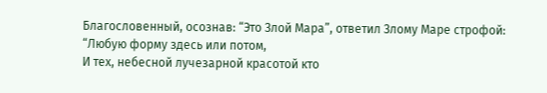Благословенный, осознав: “Это Злой Мара”, ответил Злому Маре строфой:
“Любую форму здесь или потом,
И тех, небесной лучезарной красотой кто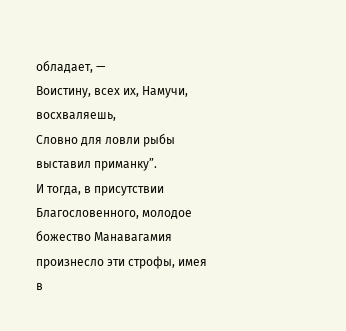обладает, —
Воистину, всех их, Намучи, восхваляешь,
Словно для ловли рыбы выставил приманку”.
И тогда, в присутствии Благословенного, молодое божество Манавагамия произнесло эти строфы, имея в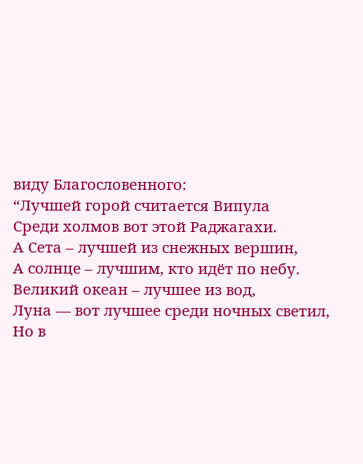виду Благословенного:
“Лучшей горой считается Випула
Среди холмов вот этой Раджагахи.
А Сета – лучшей из снежных вершин,
А солнце – лучшим, кто идёт по небу.
Великий океан – лучшее из вод,
Луна — вот лучшее среди ночных светил,
Но в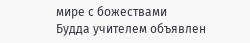мире с божествами
Будда учителем объявлен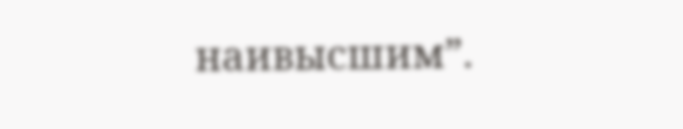наивысшим”.